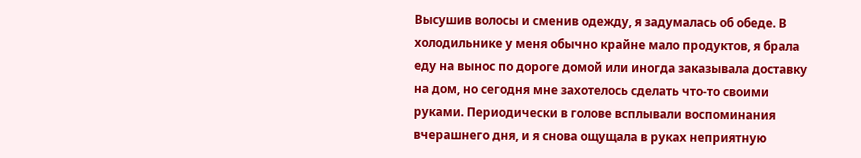Высушив волосы и сменив одежду, я задумалась об обеде. В холодильнике у меня обычно крайне мало продуктов, я брала еду на вынос по дороге домой или иногда заказывала доставку на дом, но сегодня мне захотелось сделать что-то своими руками. Периодически в голове всплывали воспоминания вчерашнего дня, и я снова ощущала в руках неприятную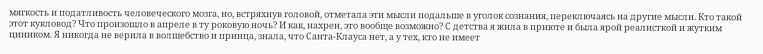мягкость и податливость человеческого мозга, но, встряхнув головой, отметала эти мысли подальше в уголок сознания, переключаясь на другие мысли. Кто такой этот кукловод? Что произошло в апреле в ту роковую ночь? И как, нахрен, это вообще возможно? С детства я жила в приюте и была ярой реалисткой и жутким циником. Я никогда не верила в волшебство и принца, знала, что Санта-Клауса нет, а у тех, кто не имеет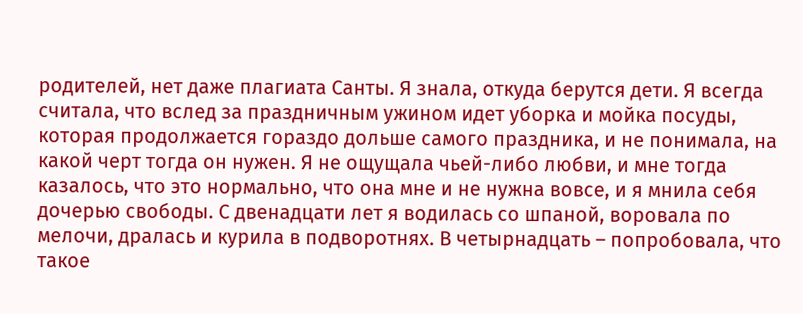родителей, нет даже плагиата Санты. Я знала, откуда берутся дети. Я всегда считала, что вслед за праздничным ужином идет уборка и мойка посуды, которая продолжается гораздо дольше самого праздника, и не понимала, на какой черт тогда он нужен. Я не ощущала чьей-либо любви, и мне тогда казалось, что это нормально, что она мне и не нужна вовсе, и я мнила себя дочерью свободы. С двенадцати лет я водилась со шпаной, воровала по мелочи, дралась и курила в подворотнях. В четырнадцать – попробовала, что такое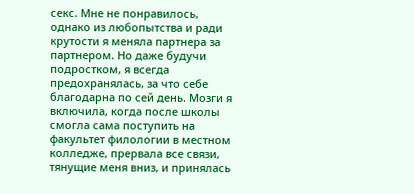секс. Мне не понравилось, однако из любопытства и ради крутости я меняла партнера за партнером. Но даже будучи подростком, я всегда предохранялась, за что себе благодарна по сей день. Мозги я включила, когда после школы смогла сама поступить на факультет филологии в местном колледже, прервала все связи, тянущие меня вниз, и принялась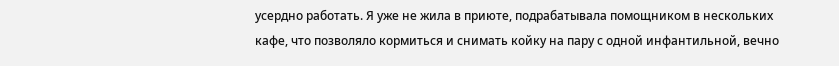усердно работать. Я уже не жила в приюте, подрабатывала помощником в нескольких кафе, что позволяло кормиться и снимать койку на пару с одной инфантильной, вечно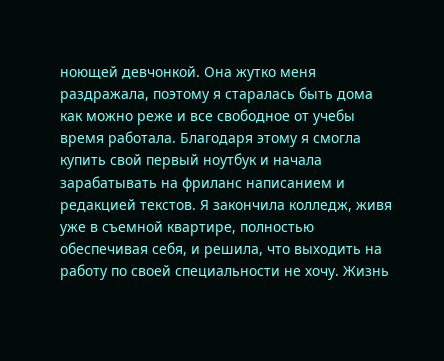ноющей девчонкой. Она жутко меня раздражала, поэтому я старалась быть дома как можно реже и все свободное от учебы время работала. Благодаря этому я смогла купить свой первый ноутбук и начала зарабатывать на фриланс написанием и редакцией текстов. Я закончила колледж, живя уже в съемной квартире, полностью обеспечивая себя, и решила, что выходить на работу по своей специальности не хочу. Жизнь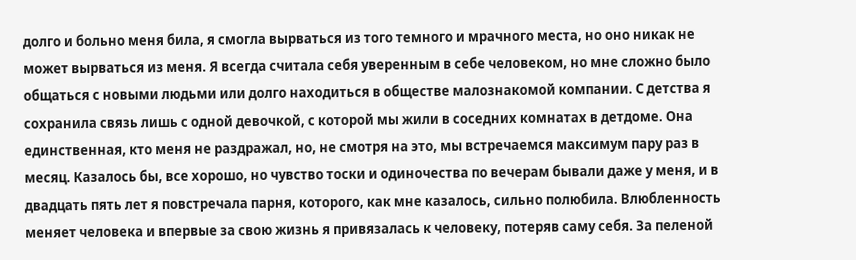долго и больно меня била, я смогла вырваться из того темного и мрачного места, но оно никак не может вырваться из меня. Я всегда считала себя уверенным в себе человеком, но мне сложно было общаться с новыми людьми или долго находиться в обществе малознакомой компании. С детства я сохранила связь лишь с одной девочкой, с которой мы жили в соседних комнатах в детдоме. Она единственная, кто меня не раздражал, но, не смотря на это, мы встречаемся максимум пару раз в месяц. Казалось бы, все хорошо, но чувство тоски и одиночества по вечерам бывали даже у меня, и в двадцать пять лет я повстречала парня, которого, как мне казалось, сильно полюбила. Влюбленность меняет человека и впервые за свою жизнь я привязалась к человеку, потеряв саму себя. За пеленой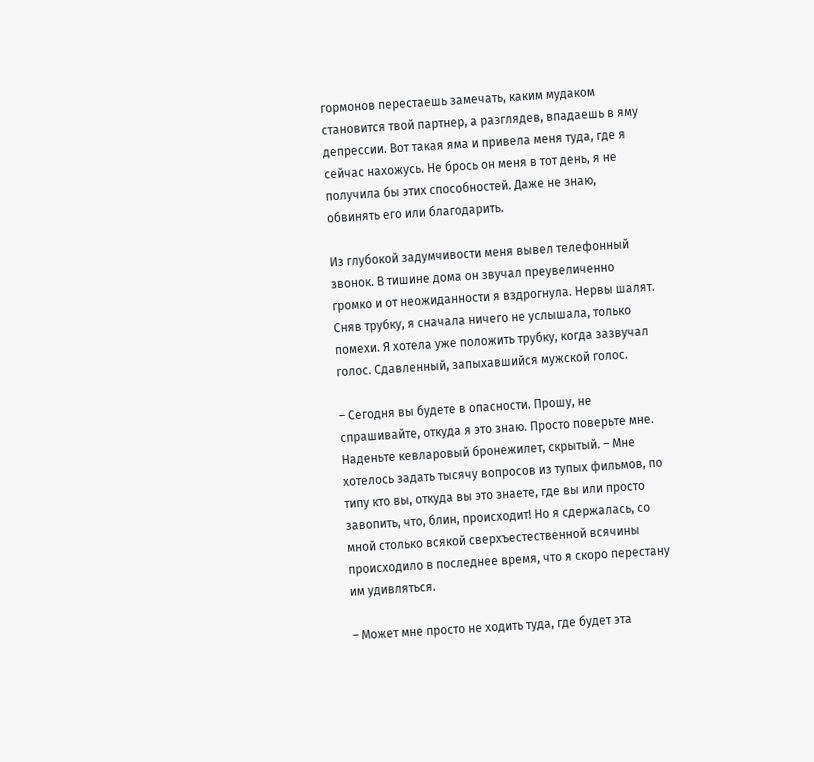гормонов перестаешь замечать, каким мудаком становится твой партнер, а разглядев, впадаешь в яму депрессии. Вот такая яма и привела меня туда, где я сейчас нахожусь. Не брось он меня в тот день, я не получила бы этих способностей. Даже не знаю, обвинять его или благодарить.

Из глубокой задумчивости меня вывел телефонный звонок. В тишине дома он звучал преувеличенно громко и от неожиданности я вздрогнула. Нервы шалят. Сняв трубку, я сначала ничего не услышала, только помехи. Я хотела уже положить трубку, когда зазвучал голос. Сдавленный, запыхавшийся мужской голос.

– Сегодня вы будете в опасности. Прошу, не спрашивайте, откуда я это знаю. Просто поверьте мне. Наденьте кевларовый бронежилет, скрытый. – Мне хотелось задать тысячу вопросов из тупых фильмов, по типу кто вы, откуда вы это знаете, где вы или просто завопить, что, блин, происходит! Но я сдержалась, со мной столько всякой сверхъестественной всячины происходило в последнее время, что я скоро перестану им удивляться.

– Может мне просто не ходить туда, где будет эта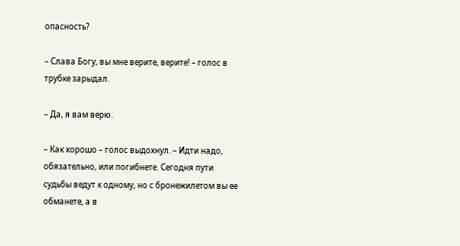опасность?

– Слава Богу, вы мне верите, верите! – голос в трубке зарыдал.

– Да, я вам верю.

– Как хорошо – голос выдохнул. – Идти надо, обязательно, или погибнете. Сегодня пути судьбы ведут к одному, но с бронежилетом вы ее обманете, а в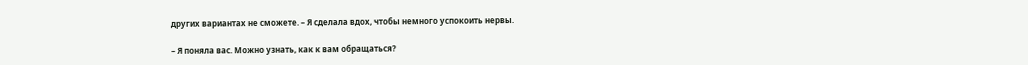других вариантах не сможете. – Я сделала вдох, чтобы немного успокоить нервы.

– Я поняла вас. Можно узнать, как к вам обращаться?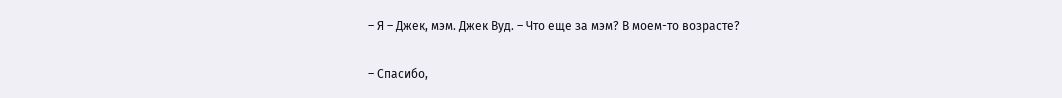– Я – Джек, мэм. Джек Вуд. – Что еще за мэм? В моем-то возрасте?

– Спасибо,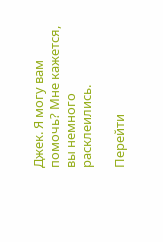Джек. Я могу вам помочь? Мне кажется, вы немного расклеились.

Перейти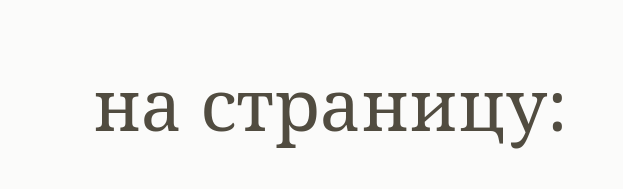на страницу: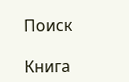Поиск

Книга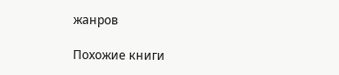жанров

Похожие книги